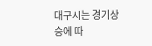대구시는 경기상승에 따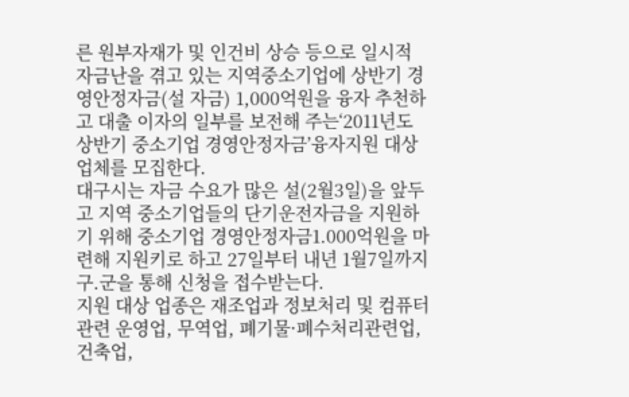른 원부자재가 및 인건비 상승 등으로 일시적 자금난을 겪고 있는 지역중소기업에 상반기 경영안정자금(설 자금) 1,000억원을 융자 추천하고 대출 이자의 일부를 보전해 주는‘2011년도 상반기 중소기업 경영안정자금’융자지원 대상 업체를 모집한다.
대구시는 자금 수요가 많은 설(2월3일)을 앞두고 지역 중소기업들의 단기운전자금을 지원하기 위해 중소기업 경영안정자금1.000억원을 마련해 지원키로 하고 27일부터 내년 1월7일까지 구.군을 통해 신청을 접수받는다.
지원 대상 업종은 재조업과 정보처리 및 컴퓨터관련 운영업, 무역업, 폐기물·폐수처리관련업, 건축업,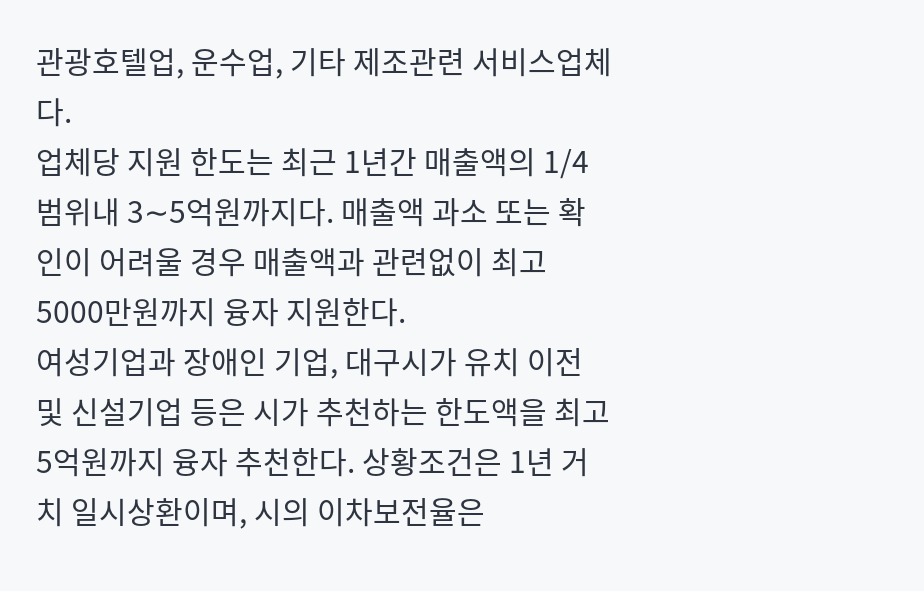관광호텔업, 운수업, 기타 제조관련 서비스업체다.
업체당 지원 한도는 최근 1년간 매출액의 1/4범위내 3∼5억원까지다. 매출액 과소 또는 확인이 어려울 경우 매출액과 관련없이 최고 5000만원까지 융자 지원한다.
여성기업과 장애인 기업, 대구시가 유치 이전 및 신설기업 등은 시가 추천하는 한도액을 최고 5억원까지 융자 추천한다. 상황조건은 1년 거치 일시상환이며, 시의 이차보전율은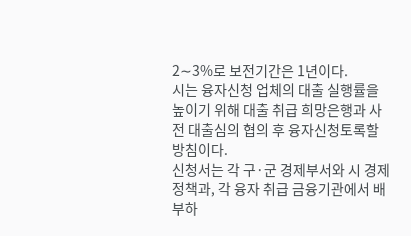2∼3%로 보전기간은 1년이다.
시는 융자신청 업체의 대출 실행률을 높이기 위해 대출 취급 희망은행과 사전 대출심의 협의 후 융자신청토록할 방침이다.
신청서는 각 구·군 경제부서와 시 경제정책과, 각 융자 취급 금융기관에서 배부하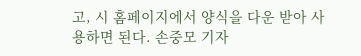고, 시 홈페이지에서 양식을 다운 받아 사용하면 된다. 손중모 기자